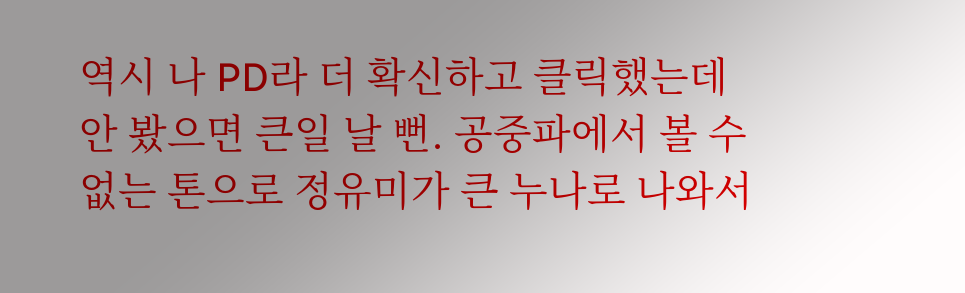역시 나 PD라 더 확신하고 클릭했는데 안 봤으면 큰일 날 뻔. 공중파에서 볼 수 없는 톤으로 정유미가 큰 누나로 나와서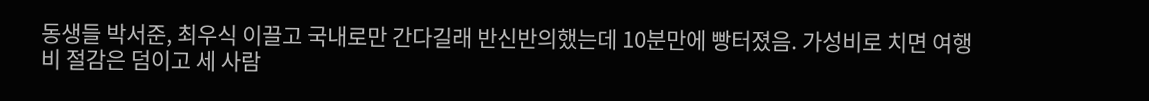동생들 박서준, 최우식 이끌고 국내로만 간다길래 반신반의했는데 10분만에 빵터졌음. 가성비로 치면 여행비 절감은 덤이고 세 사람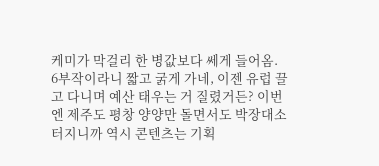케미가 막걸리 한 병값보다 쎄게 들어옴.
6부작이라니 짧고 굵게 가네, 이젠 유럽 끌고 다니며 예산 태우는 거 질렸거든? 이번엔 제주도 평창 양양만 돌면서도 박장대소 터지니까 역시 콘텐츠는 기획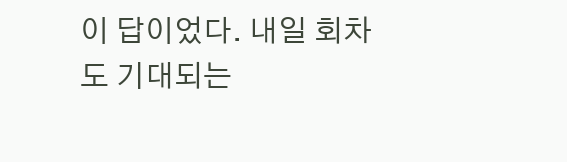이 답이었다. 내일 회차도 기대되는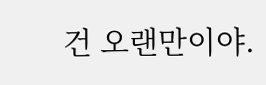건 오랜만이야.